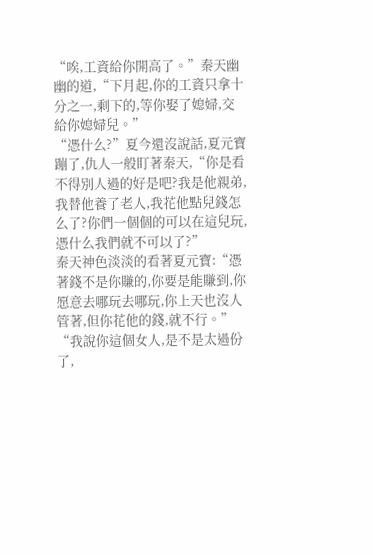“唉,工資給你開高了。”秦天幽幽的道,“下月起,你的工資只拿十分之一,剩下的,等你娶了媳婦,交給你媳婦兒。”
“憑什么?”夏今還沒說話,夏元寶蹦了,仇人一般盯著秦天,“你是看不得別人過的好是吧?我是他親弟,我替他養了老人,我花他點兒錢怎么了?你們一個個的可以在這兒玩,憑什么我們就不可以了?”
秦天神色淡淡的看著夏元寶:“憑著錢不是你賺的,你要是能賺到,你愿意去哪玩去哪玩,你上天也沒人管著,但你花他的錢,就不行。”
“我說你這個女人,是不是太過份了,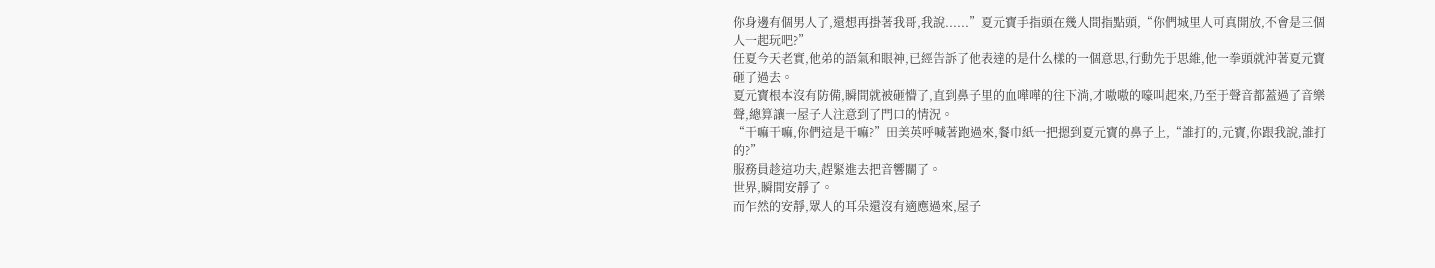你身邊有個男人了,還想再掛著我哥,我說......”夏元寶手指頭在幾人間指點頭,“你們城里人可真開放,不會是三個人一起玩吧?”
任夏今天老實,他弟的語氣和眼神,已經告訴了他表達的是什么樣的一個意思,行動先于思維,他一拳頭就沖著夏元寶砸了過去。
夏元寶根本沒有防備,瞬間就被砸懵了,直到鼻子里的血嘩嘩的往下淌,才嗷嗷的嚎叫起來,乃至于聲音都蓋過了音樂聲,總算讓一屋子人注意到了門口的情況。
“干嘛干嘛,你們這是干嘛?”田美英呼喊著跑過來,餐巾紙一把摁到夏元寶的鼻子上,“誰打的,元寶,你跟我說,誰打的?”
服務員趁這功夫,趕緊進去把音響關了。
世界,瞬間安靜了。
而乍然的安靜,眾人的耳朵還沒有適應過來,屋子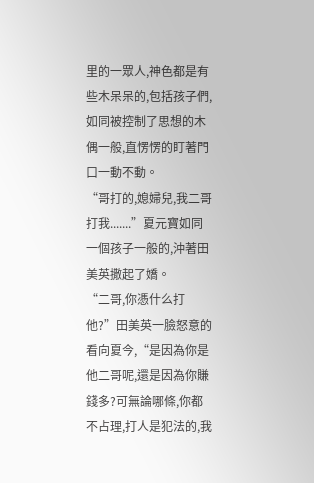里的一眾人,神色都是有些木呆呆的,包括孩子們,如同被控制了思想的木偶一般,直愣愣的盯著門口一動不動。
“哥打的,媳婦兒,我二哥打我.......”夏元寶如同一個孩子一般的,沖著田美英撒起了嬌。
“二哥,你憑什么打他?”田美英一臉怒意的看向夏今,“是因為你是他二哥呢,還是因為你賺錢多?可無論哪條,你都不占理,打人是犯法的,我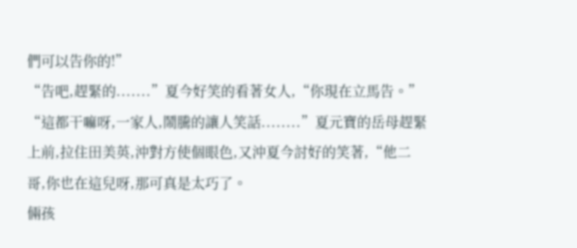們可以告你的!”
“告吧,趕緊的.......”夏今好笑的看著女人,“你現在立馬告。”
“這都干嘛呀,一家人,鬧騰的讓人笑話........”夏元寶的岳母趕緊上前,拉住田美英,沖對方使個眼色,又沖夏今討好的笑著,“他二哥,你也在這兒呀,那可真是太巧了。
倆孩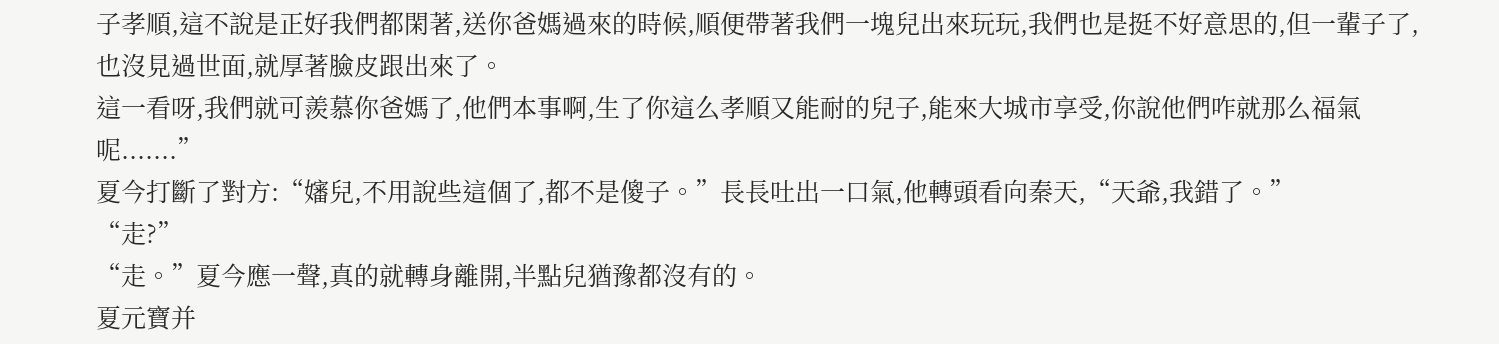子孝順,這不說是正好我們都閑著,送你爸媽過來的時候,順便帶著我們一塊兒出來玩玩,我們也是挺不好意思的,但一輩子了,也沒見過世面,就厚著臉皮跟出來了。
這一看呀,我們就可羨慕你爸媽了,他們本事啊,生了你這么孝順又能耐的兒子,能來大城市享受,你說他們咋就那么福氣呢.......”
夏今打斷了對方:“嬸兒,不用說些這個了,都不是傻子。”長長吐出一口氣,他轉頭看向秦天,“天爺,我錯了。”
“走?”
“走。”夏今應一聲,真的就轉身離開,半點兒猶豫都沒有的。
夏元寶并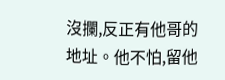沒攔,反正有他哥的地址。他不怕,留他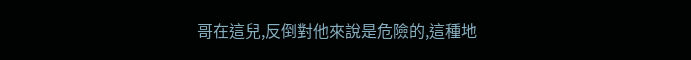哥在這兒,反倒對他來說是危險的,這種地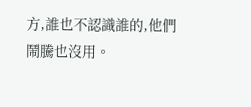方,誰也不認識誰的,他們鬧騰也沒用。